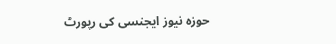حوزہ نیوز ایجنسی کی رپورٹ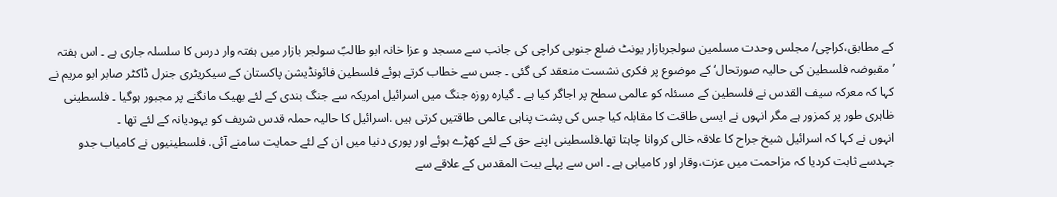کے مطابق،کراچی/ مجلس وحدت مسلمین سولجربازار یونٹ ضلع جنوبی کراچی کی جانب سے مسجد و عزا خانہ ابو طالبؑ سولجر بازار میں ہفتہ وار درس کا سلسلہ جاری ہے ۔ اس ہفتہ ’مقبوضہ فلسطین کی حالیہ صورتحال‘ کے موضوع پر فکری نشست منعقد کی گئی ۔ جس سے خطاب کرتے ہوئے فلسطین فائونڈیشن پاکستان کے سیکریٹری جنرل ڈاکٹر صابر ابو مریم نے کہا کہ معرکہ سیف القدس نے فلسطین کے مسئلہ کو عالمی سطح پر اجاگر کیا ہے ۔ گیارہ روزہ جنگ میں اسرائیل امریکہ سے جنگ بندی کے لئے بھیک مانگنے پر مجبور ہوگیا ۔ فلسطینی ظاہری طور پر کمزور ہے مگر انہوں نے ایسی طاقت کا مقابلہ کیا جس کی پشت پناہی عالمی طاقتیں کرتی ہیں .اسرائیل کا حالیہ حملہ قدس شریف کو یہودیانہ کے لئے تھا ۔
انہوں نے کہا کہ اسرائیل شیخ جراح کا علاقہ خالی کروانا چاہتا تھا۔فلسطینی اپنے حق کے لئے کھڑے ہوئے اور پوری دنیا میں ان کے لئے حمایت سامنے آئی. فلسطینیوں نے کامیاب جدو جہدسے ثابت کردیا کہ مزاحمت میں عزت،وقار اور کامیابی ہے ۔ اس سے پہلے بیت المقدس کے علاقے سے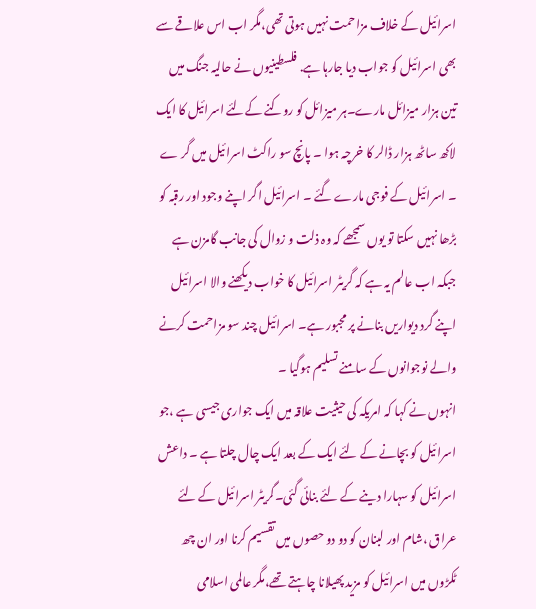اسرائیل کے خلاف مزاحمت نہیں ہوتی تھی،مگر اب اس علاقے سے بھی اسرائیل کو جواب دیا جارہا ہے. فلسطینیوں نے حالیہ جنگ میں تین ہزار میزائل مارے۔ہر میزائل کو روکنے کےلئے اسرائیل کا ایک لاکھ ساٹھ ہزار ڈالر کا خرچہ ہوا ۔ پانچ سو راکٹ اسرائیل میں گر ے ۔ اسرائیل کے فوجی مارے گئے ۔ اسرائیل اگر اپنے وجود اور رقبہ کو بڑھا نہیں سکتا تو یوں سمجھے کہ وہ ذلت و زوال کی جانب گامزن ہے جبکہ اب عالم یہ ہے کہ گریٹر اسرائیل کا خواب دیکھنے والا اسرائیل اپنے گرد دیواریں بنانے پر مجبور ہے۔ اسرائیل چند سو مزاحمت کرنے والے نوجوانوں کے سامنے تسلیم ہوگیا ۔
انہوں نے کہا کہ امریکہ کی حیثیت علاقہ میں ایک جواری جیسی ہے ،جو اسرائیل کو بچانے کے لئے ایک کے بعد ایک چال چلتا ہے ۔ داعش اسرائیل کو سہارا دینے کے لئے بنائی گئی۔گریٹر اسرائیل کے لئے عراق ،شام اور لبنان کو دو دو حصوں میں تقسیم کرنا اور ان چھ ٹکڑوں میں اسرائیل کو مزید پھیلانا چاہتے تھے،مگر عالمی اسلامی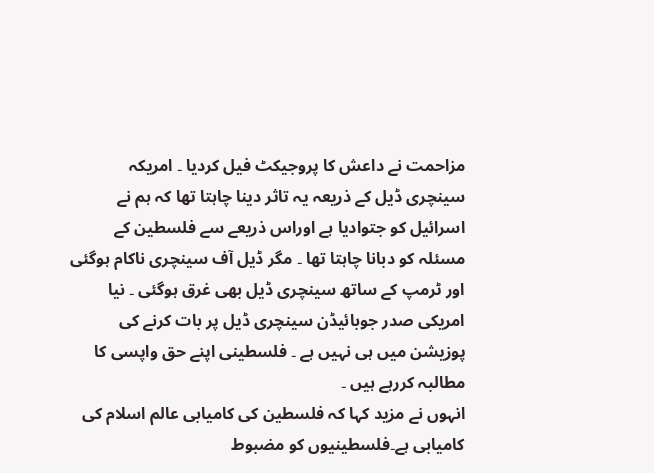مزاحمت نے داعش کا پروجیکٹ فیل کردیا ۔ امریکہ سینچری ڈیل کے ذریعہ یہ تاثر دینا چاہتا تھا کہ ہم نے اسرائیل کو جتوادیا ہے اوراس ذریعے سے فلسطین کے مسئلہ کو دبانا چاہتا تھا ۔ مگر ڈیل آف سینچری ناکام ہوگئی اور ٹرمپ کے ساتھ سینچری ڈیل بھی غرق ہوگئی ۔ نیا امریکی صدر جوبائیڈن سینچری ڈیل پر بات کرنے کی پوزیشن میں ہی نہیں ہے ۔ فلسطینی اپنے حق واپسی کا مطالبہ کررہے ہیں ۔
انہوں نے مزید کہا کہ فلسطین کی کامیابی عالم اسلام کی کامیابی ہے۔فلسطینیوں کو مضبوط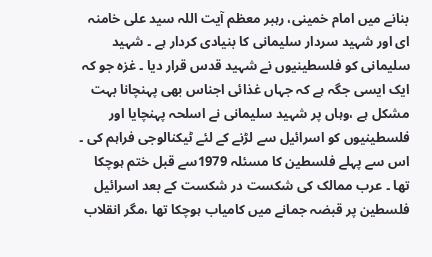بنانے میں امام خمینی، رہبر معظم آیت اللہ سید علی خامنہ ای اور شہید سردار سلیمانی کا بنیادی کردار ہے ۔ شہید سلیمانی کو فلسطینیوں نے شہید قدس قرار دیا ۔ غزہ جو کہ ایک ایسی جگہ ہے کہ جہاں غذائی اجناس بھی پہنچانا بہت مشکل ہے ،وہاں پر شہید سلیمانی نے اسلحہ پہنچایا اور فلسطینیوں کو اسرائیل سے لڑنے کے لئے ٹیکنالوجی فراہم کی ۔ اس سے پہلے فلسطین کا مسئلہ 1979سے قبل ختم ہوچکا تھا ۔ عرب ممالک کی شکست در شکست کے بعد اسرائیل فلسطین پر قبضہ جمانے میں کامیاب ہوچکا تھا ،مگر انقلاب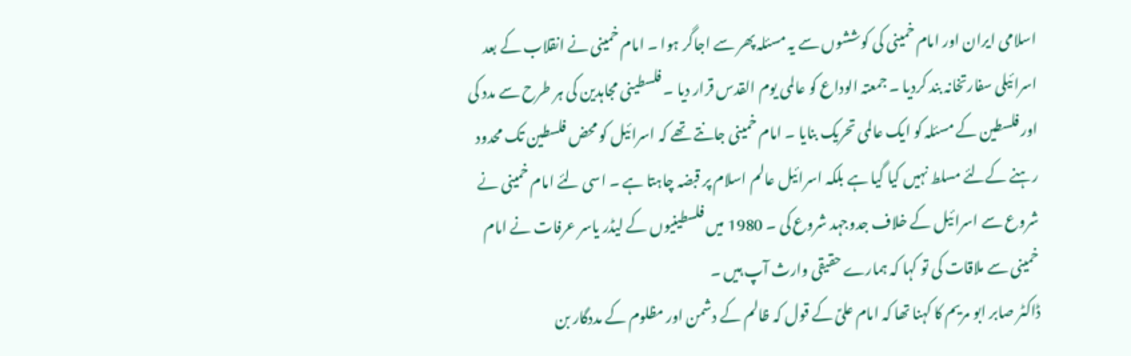اسلامی ایران اور امام خمینی کی کوششوں سے یہ مسئلہ پھر سے اجاگر ہوا ۔ امام خمینی نے انقلاب کے بعد اسرائیلی سفارتخانہ بند کردیا ۔ جمعتہ الوداع کو عالمی یوم القدس قرار دیا ۔ فلسطینی مجاہدین کی ہر طرح سے مدد کی اور فلسطین کے مسئلہ کو ایک عالمی تحریک بنایا ۔ امام خمینی جانتے تھے کہ اسرائیل کو محض فلسطین تک محدود رہنے کےلئے مسلط نہیں کیا گیا ہے بلکہ اسرائیل عالم اسلام پر قبضہ چاہتا ہے ۔ اسی لئے امام خمینی نے شروع سے اسرائیل کے خلاف جدوجہد شروع کی ۔ 1980 میں فلسطینیوں کے لیڈر یاسر عرفات نے امام خمینی سے ملاقات کی تو کہا کہ ہمارے حقیقی وارث آپ ہیں ۔
ڈاکٹر صابر ابو مریم کا کہنا تھا کہ امام علیؑ کے قول کہ ظالم کے دشمن اور مظلوم کے مددگار بن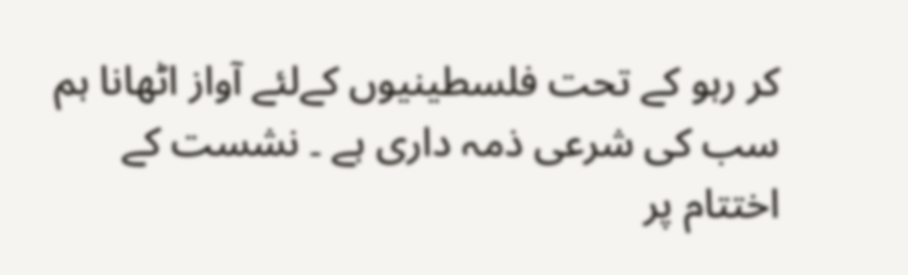کر رہو کے تحت فلسطینیوں کےلئے آواز اٹھانا ہم سب کی شرعی ذمہ داری ہے ۔ نشست کے اختتام پر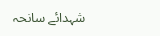شہدائے سانحہ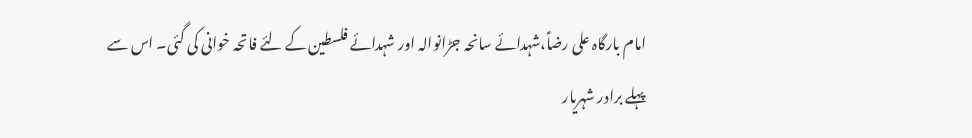امام بارگاہ علی رضاؑ،شہدائے سانحہ جڑانوالہ اور شہدائے فلسطین کے لئے فاتحہ خوانی کی گئی۔ اس سے پہلے برادر شہریار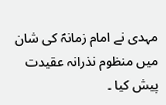مہدی نے امام زمانہؑ کی شان میں منظوم نذرانہ عقیدت پیش کیا ۔